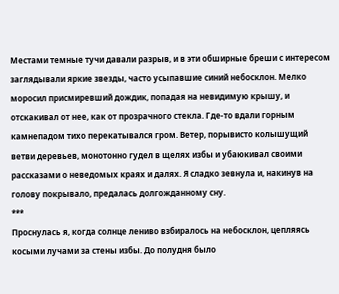Местами темные тучи давали разрыв, и в эти обширные бреши с интересом заглядывали яркие звезды, часто усыпавшие синий небосклон. Мелко моросил присмиревший дождик, попадая на невидимую крышу, и отскакивал от нее, как от прозрачного стекла. Где-то вдали горным камнепадом тихо перекатывался гром. Ветер, порывисто колышущий ветви деревьев, монотонно гудел в щелях избы и убаюкивал своими рассказами о неведомых краях и далях. Я сладко зевнула и, накинув на голову покрывало, предалась долгожданному сну.
***
Проснулась я, когда солнце лениво взбиралось на небосклон, цепляясь косыми лучами за стены избы. До полудня было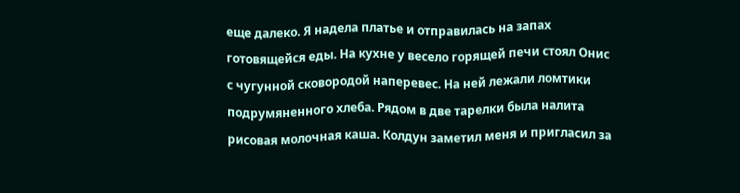еще далеко. Я надела платье и отправилась на запах готовящейся еды. На кухне у весело горящей печи стоял Онис с чугунной сковородой наперевес. На ней лежали ломтики подрумяненного хлеба. Рядом в две тарелки была налита рисовая молочная каша. Колдун заметил меня и пригласил за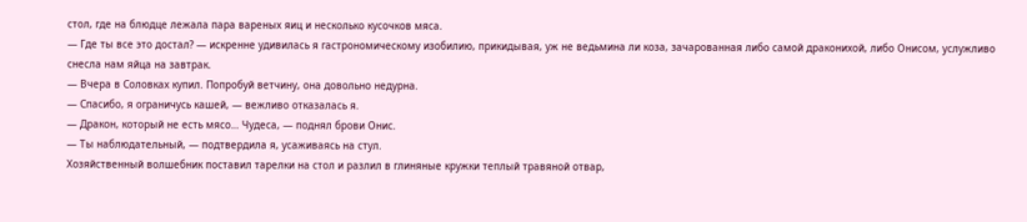стол, где на блюдце лежала пара вареных яиц и несколько кусочков мяса.
— Где ты все это достал? — искренне удивилась я гастрономическому изобилию, прикидывая, уж не ведьмина ли коза, зачарованная либо самой драконихой, либо Онисом, услужливо снесла нам яйца на завтрак.
— Вчера в Соловках купил. Попробуй ветчину, она довольно недурна.
— Спасибо, я ограничусь кашей, — вежливо отказалась я.
— Дракон, который не есть мясо… Чудеса, — поднял брови Онис.
— Ты наблюдательный, — подтвердила я, усаживаясь на стул.
Хозяйственный волшебник поставил тарелки на стол и разлил в глиняные кружки теплый травяной отвар,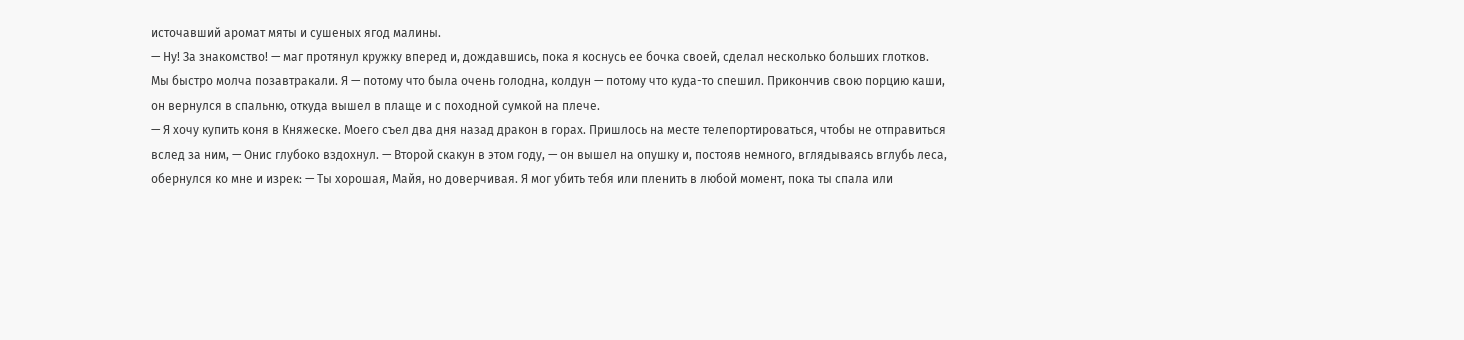источавший аромат мяты и сушеных ягод малины.
— Ну! За знакомство! — маг протянул кружку вперед и, дождавшись, пока я коснусь ее бочка своей, сделал несколько больших глотков.
Мы быстро молча позавтракали. Я — потому что была очень голодна, колдун — потому что куда-то спешил. Прикончив свою порцию каши, он вернулся в спальню, откуда вышел в плаще и с походной сумкой на плече.
— Я хочу купить коня в Княжеске. Моего съел два дня назад дракон в горах. Пришлось на месте телепортироваться, чтобы не отправиться вслед за ним, — Онис глубоко вздохнул. — Второй скакун в этом году, — он вышел на опушку и, постояв немного, вглядываясь вглубь леса, обернулся ко мне и изрек: — Ты хорошая, Майя, но доверчивая. Я мог убить тебя или пленить в любой момент, пока ты спала или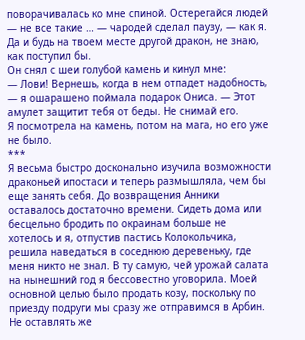поворачивалась ко мне спиной. Остерегайся людей — не все такие … — чародей сделал паузу, — как я. Да и будь на твоем месте другой дракон, не знаю, как поступил бы.
Он снял с шеи голубой камень и кинул мне:
— Лови! Вернешь, когда в нем отпадет надобность, — я ошарашено поймала подарок Ониса. — Этот амулет защитит тебя от беды. Не снимай его.
Я посмотрела на камень, потом на мага, но его уже не было.
***
Я весьма быстро досконально изучила возможности драконьей ипостаси и теперь размышляла, чем бы еще занять себя. До возвращения Анники оставалось достаточно времени. Сидеть дома или бесцельно бродить по окраинам больше не хотелось и я, отпустив пастись Колокольчика, решила наведаться в соседнюю деревеньку, где меня никто не знал. В ту самую, чей урожай салата на нынешний год я бессовестно уговорила. Моей основной целью было продать козу, поскольку по приезду подруги мы сразу же отправимся в Арбин. Не оставлять же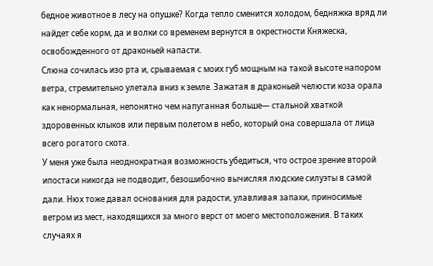бедное животное в лесу на опушке? Когда тепло сменится холодом, бедняжка вряд ли найдет себе корм, да и волки со временем вернутся в окрестности Княжеска, освобожденного от драконьей напасти.
Слюна сочилась изо рта и, срываемая с моих губ мощным на такой высоте напором ветра, стремительно улетала вниз к земле. Зажатая в драконьей челюсти коза орала как ненормальная, непонятно чем напуганная больше— стальной хваткой здоровенных клыков или первым полетом в небо, который она совершала от лица всего рогатого скота.
У меня уже была неоднократная возможность убедиться, что острое зрение второй ипостаси никогда не подводит, безошибочно вычисляя людские силуэты в самой дали. Нюх тоже давал основания для радости, улавливая запахи, приносимые ветром из мест, находящихся за много верст от моего местоположения. В таких случаях я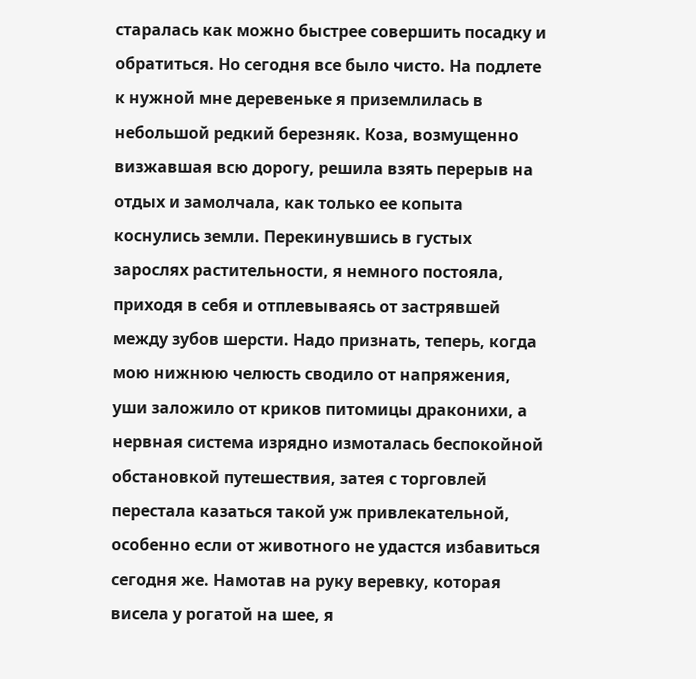старалась как можно быстрее совершить посадку и обратиться. Но сегодня все было чисто. На подлете к нужной мне деревеньке я приземлилась в небольшой редкий березняк. Коза, возмущенно визжавшая всю дорогу, решила взять перерыв на отдых и замолчала, как только ее копыта коснулись земли. Перекинувшись в густых зарослях растительности, я немного постояла, приходя в себя и отплевываясь от застрявшей между зубов шерсти. Надо признать, теперь, когда мою нижнюю челюсть сводило от напряжения, уши заложило от криков питомицы драконихи, а нервная система изрядно измоталась беспокойной обстановкой путешествия, затея с торговлей перестала казаться такой уж привлекательной, особенно если от животного не удастся избавиться сегодня же. Намотав на руку веревку, которая висела у рогатой на шее, я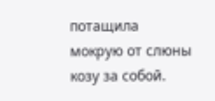потащила мокрую от слюны козу за собой.